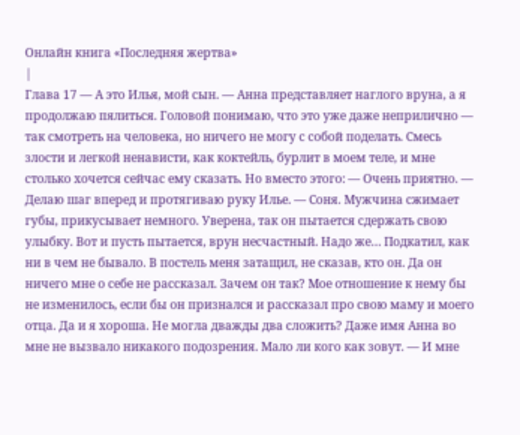Онлайн книга «Последняя жертва»
|
Глава 17 — А это Илья, мой сын. — Анна представляет наглого вруна, а я продолжаю пялиться. Головой понимаю, что это уже даже неприлично — так смотреть на человека, но ничего не могу с собой поделать. Смесь злости и легкой ненависти, как коктейль, бурлит в моем теле, и мне столько хочется сейчас ему сказать. Но вместо этого: — Очень приятно. — Делаю шаг вперед и протягиваю руку Илье. — Соня. Мужчина сжимает губы, прикусывает немного. Уверена, так он пытается сдержать свою улыбку. Вот и пусть пытается, врун несчастный. Надо же… Подкатил, как ни в чем не бывало. В постель меня затащил, не сказав, кто он. Да он ничего мне о себе не рассказал. Зачем он так? Мое отношение к нему бы не изменилось, если бы он признался и рассказал про свою маму и моего отца. Да и я хороша. Не могла дважды два сложить? Даже имя Анна во мне не вызвало никакого подозрения. Мало ли кого как зовут. — И мне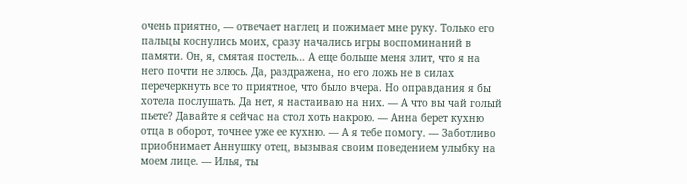очень приятно, — отвечает наглец и пожимает мне руку. Только его пальцы коснулись моих, сразу начались игры воспоминаний в памяти. Он, я, смятая постель… А еще больше меня злит, что я на него почти не злюсь. Да, раздражена, но его ложь не в силах перечеркнуть все то приятное, что было вчера. Но оправдания я бы хотела послушать. Да нет, я настаиваю на них. — А что вы чай голый пьете? Давайте я сейчас на стол хоть накрою. — Анна берет кухню отца в оборот, точнее уже ее кухню. — А я тебе помогу. — Заботливо приобнимает Аннушку отец, вызывая своим поведением улыбку на моем лице. — Илья, ты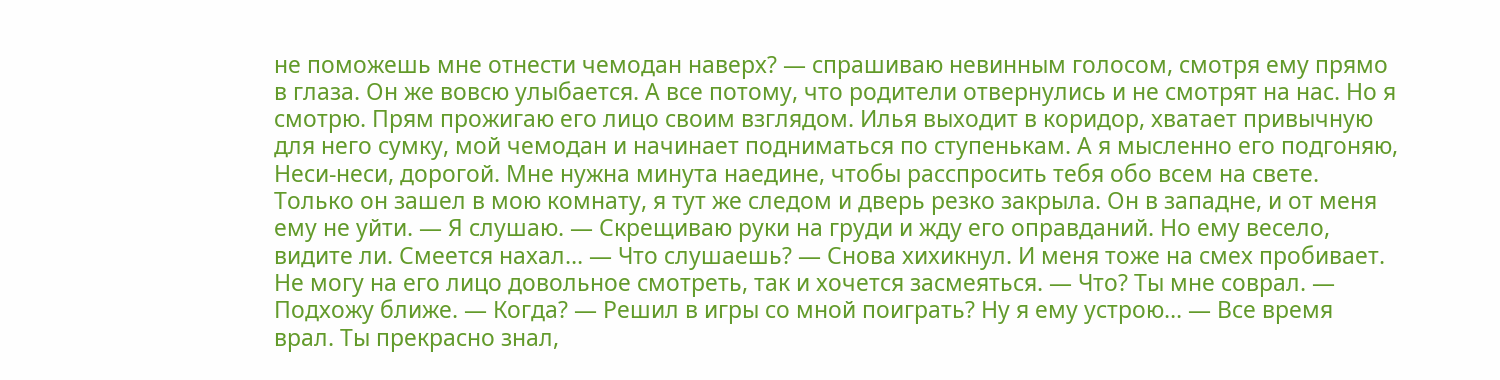не поможешь мне отнести чемодан наверх? — спрашиваю невинным голосом, смотря ему прямо в глаза. Он же вовсю улыбается. А все потому, что родители отвернулись и не смотрят на нас. Но я смотрю. Прям прожигаю его лицо своим взглядом. Илья выходит в коридор, хватает привычную для него сумку, мой чемодан и начинает подниматься по ступенькам. А я мысленно его подгоняю, Неси-неси, дорогой. Мне нужна минута наедине, чтобы расспросить тебя обо всем на свете. Только он зашел в мою комнату, я тут же следом и дверь резко закрыла. Он в западне, и от меня ему не уйти. — Я слушаю. — Скрещиваю руки на груди и жду его оправданий. Но ему весело, видите ли. Смеется нахал… — Что слушаешь? — Снова хихикнул. И меня тоже на смех пробивает. Не могу на его лицо довольное смотреть, так и хочется засмеяться. — Что? Ты мне соврал. — Подхожу ближе. — Когда? — Решил в игры со мной поиграть? Ну я ему устрою… — Все время врал. Ты прекрасно знал,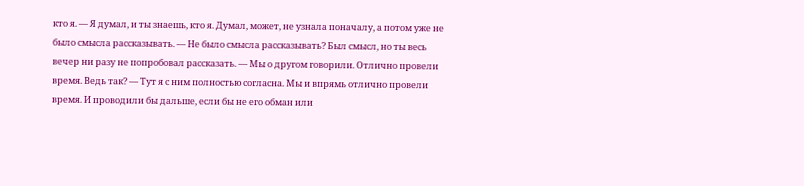кто я. — Я думал, и ты знаешь, кто я. Думал, может, не узнала поначалу, а потом уже не было смысла рассказывать. — Не было смысла рассказывать? Был смысл, но ты весь вечер ни разу не попробовал рассказать. — Мы о другом говорили. Отлично провели время. Ведь так? — Тут я с ним полностью согласна. Мы и впрямь отлично провели время. И проводили бы дальше, если бы не его обман или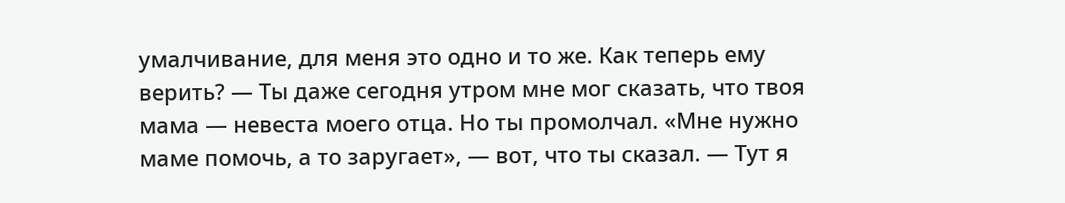умалчивание, для меня это одно и то же. Как теперь ему верить? — Ты даже сегодня утром мне мог сказать, что твоя мама — невеста моего отца. Но ты промолчал. «Мне нужно маме помочь, а то заругает», — вот, что ты сказал. — Тут я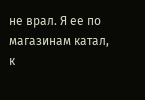не врал. Я ее по магазинам катал, к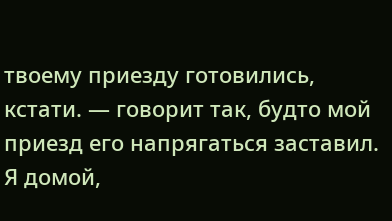твоему приезду готовились, кстати. — говорит так, будто мой приезд его напрягаться заставил. Я домой,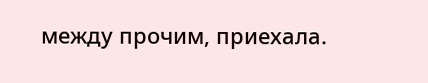между прочим, приехала.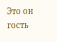Это он гость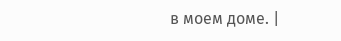в моем доме. |